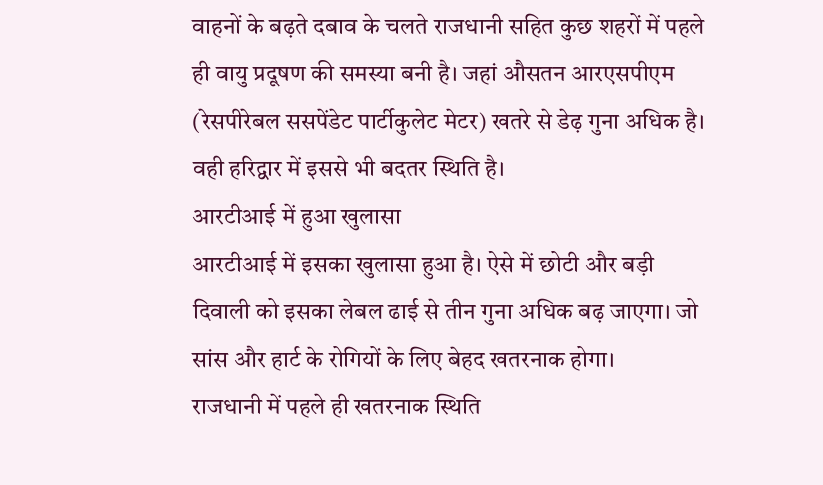वाहनों के बढ़ते दबाव के चलते राजधानी सहित कुछ शहरों में पहले ही वायु प्रदूषण की समस्या बनी है। जहां औसतन आरएसपीएम (रेसपीरेबल ससपेंडेट पार्टीकुलेट मेटर) खतरे से डेढ़ गुना अधिक है। वही हरिद्वार में इससे भी बदतर स्थिति है।
आरटीआई में हुआ खुलासा
आरटीआई में इसका खुलासा हुआ है। ऐसे में छोटी और बड़ी दिवाली को इसका लेबल ढाई से तीन गुना अधिक बढ़ जाएगा। जो सांस और हार्ट के रोगियों के लिए बेहद खतरनाक होगा।
राजधानी में पहले ही खतरनाक स्थिति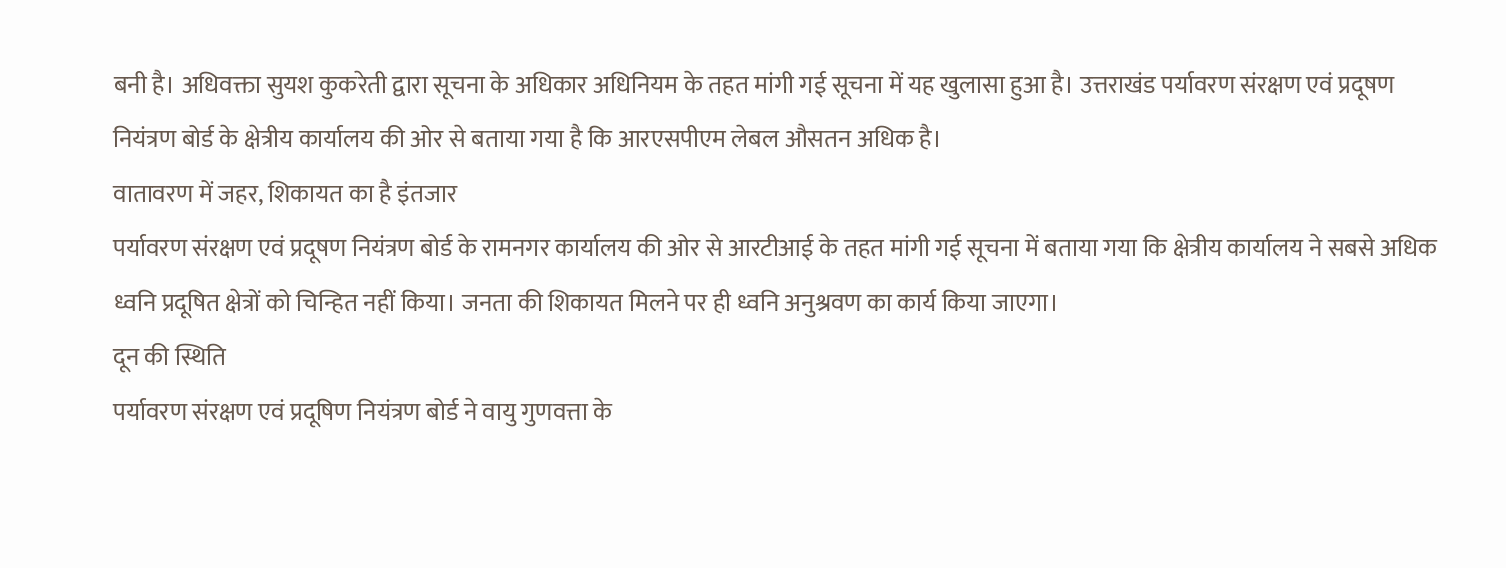बनी है। अधिवक्ता सुयश कुकरेती द्वारा सूचना के अधिकार अधिनियम के तहत मांगी गई सूचना में यह खुलासा हुआ है। उत्तराखंड पर्यावरण संरक्षण एवं प्रदूषण नियंत्रण बोर्ड के क्षेत्रीय कार्यालय की ओर से बताया गया है कि आरएसपीएम लेबल औसतन अधिक है।
वातावरण में जहर, शिकायत का है इंतजार
पर्यावरण संरक्षण एवं प्रदूषण नियंत्रण बोर्ड के रामनगर कार्यालय की ओर से आरटीआई के तहत मांगी गई सूचना में बताया गया कि क्षेत्रीय कार्यालय ने सबसे अधिक ध्वनि प्रदूषित क्षेत्रों को चिन्हित नहीं किया। जनता की शिकायत मिलने पर ही ध्वनि अनुश्रवण का कार्य किया जाएगा।
दून की स्थिति
पर्यावरण संरक्षण एवं प्रदूषिण नियंत्रण बोर्ड ने वायु गुणवत्ता के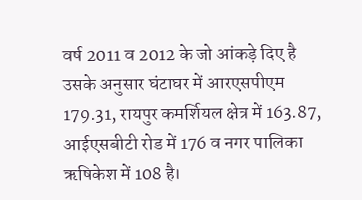वर्ष 2011 व 2012 के जो आंकड़े दिए है उसके अनुसार घंटाघर में आरएसपीएम 179.31, रायपुर कमर्शियल क्षेत्र में 163.87, आईएसबीटी रोड में 176 व नगर पालिका ऋषिकेश में 108 है।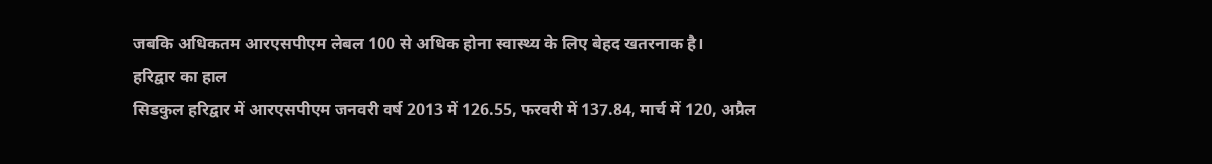जबकि अधिकतम आरएसपीएम लेबल 100 से अधिक होना स्वास्थ्य के लिए बेहद खतरनाक है।
हरिद्वार का हाल
सिडकुल हरिद्वार में आरएसपीएम जनवरी वर्ष 2013 में 126.55, फरवरी में 137.84, मार्च में 120, अप्रैल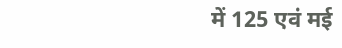में 125 एवं मई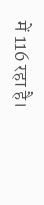में 116 रहा है।